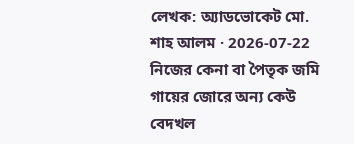লেখক: অ্যাডভোকেট মো. শাহ আলম · 2026-07-22
নিজের কেনা বা পৈতৃক জমি গায়ের জোরে অন্য কেউ বেদখল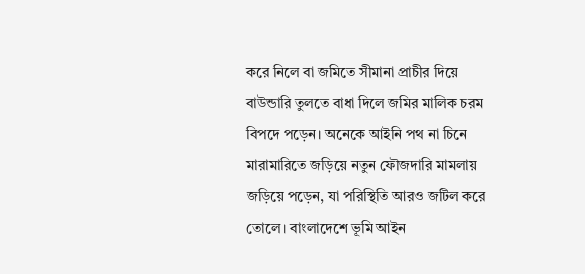করে নিলে বা জমিতে সীমানা প্রাচীর দিয়ে বাউন্ডারি তুলতে বাধা দিলে জমির মালিক চরম বিপদে পড়েন। অনেকে আইনি পথ না চিনে মারামারিতে জড়িয়ে নতুন ফৌজদারি মামলায় জড়িয়ে পড়েন, যা পরিস্থিতি আরও জটিল করে তোলে। বাংলাদেশে ভূমি আইন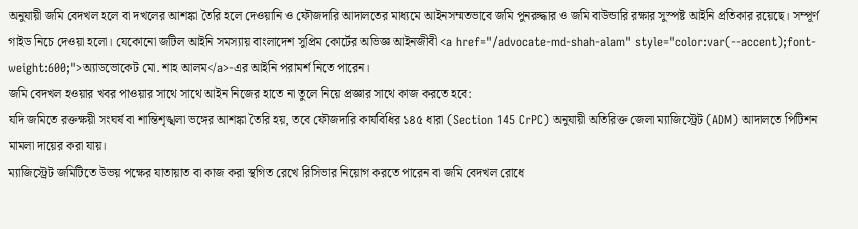অনুযায়ী জমি বেদখল হলে বা দখলের আশঙ্কা তৈরি হলে দেওয়ানি ও ফৌজদারি আদালতের মাধ্যমে আইনসম্মতভাবে জমি পুনরুদ্ধার ও জমি বাউন্ডারি রক্ষার সুস্পষ্ট আইনি প্রতিকার রয়েছে। সম্পূর্ণ গাইড নিচে দেওয়া হলো। যেকোনো জটিল আইনি সমস্যায় বাংলাদেশ সুপ্রিম কোর্টের অভিজ্ঞ আইনজীবী <a href="/advocate-md-shah-alam" style="color:var(--accent);font-weight:600;">অ্যাডভোকেট মো. শাহ আলম</a>-এর আইনি পরামর্শ নিতে পারেন।
জমি বেদখল হওয়ার খবর পাওয়ার সাথে সাথে আইন নিজের হাতে না তুলে নিয়ে প্রজ্ঞার সাথে কাজ করতে হবে:
যদি জমিতে রক্তক্ষয়ী সংঘর্ষ বা শান্তিশৃঙ্খলা ভঙ্গের আশঙ্কা তৈরি হয়, তবে ফৌজদারি কার্যবিধির ১৪৫ ধারা (Section 145 CrPC) অনুযায়ী অতিরিক্ত জেলা ম্যাজিস্ট্রেট (ADM) আদালতে পিটিশন মামলা দায়ের করা যায়।
ম্যাজিস্ট্রেট জমিটিতে উভয় পক্ষের যাতায়াত বা কাজ করা স্থগিত রেখে রিসিভার নিয়োগ করতে পারেন বা জমি বেদখল রোধে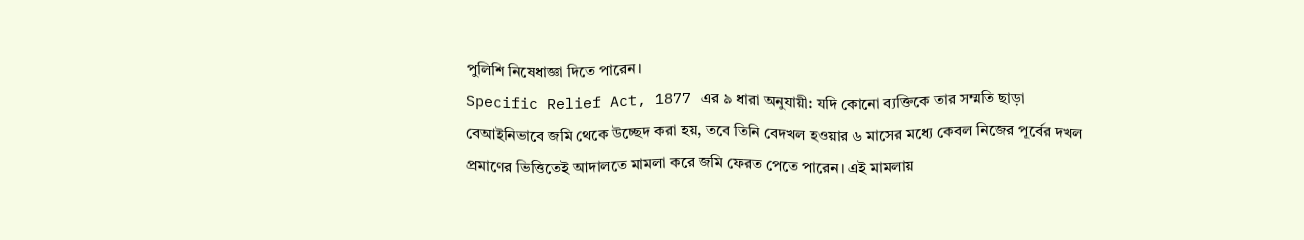পুলিশি নিষেধাজ্ঞা দিতে পারেন।
Specific Relief Act, 1877 এর ৯ ধারা অনুযায়ী: যদি কোনো ব্যক্তিকে তার সম্মতি ছাড়া বেআইনিভাবে জমি থেকে উচ্ছেদ করা হয়, তবে তিনি বেদখল হওয়ার ৬ মাসের মধ্যে কেবল নিজের পূর্বের দখল প্রমাণের ভিত্তিতেই আদালতে মামলা করে জমি ফেরত পেতে পারেন। এই মামলায়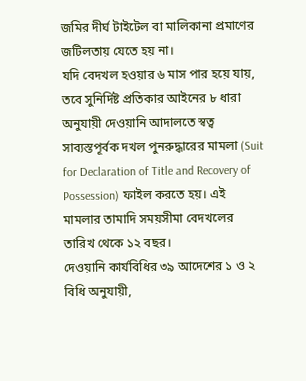জমির দীর্ঘ টাইটেল বা মালিকানা প্রমাণের জটিলতায় যেতে হয় না।
যদি বেদখল হওয়ার ৬ মাস পার হয়ে যায়, তবে সুনির্দিষ্ট প্রতিকার আইনের ৮ ধারা অনুযায়ী দেওয়ানি আদালতে স্বত্ব সাব্যস্তপূর্বক দখল পুনরুদ্ধারের মামলা (Suit for Declaration of Title and Recovery of Possession) ফাইল করতে হয়। এই মামলার তামাদি সময়সীমা বেদখলের তারিখ থেকে ১২ বছর।
দেওয়ানি কার্যবিধির ৩৯ আদেশের ১ ও ২ বিধি অনুযায়ী,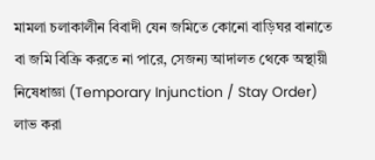মামলা চলাকালীন বিবাদী যেন জমিতে কোনো বাড়িঘর বানাতে বা জমি বিক্রি করতে না পারে, সেজন্য আদালত থেকে অস্থায়ী নিষেধাজ্ঞা (Temporary Injunction / Stay Order) লাভ করা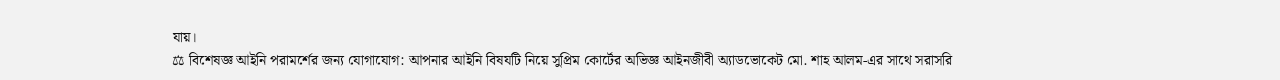যায়।
⚖ বিশেষজ্ঞ আইনি পরামর্শের জন্য যোগাযোগ: আপনার আইনি বিষযটি নিয়ে সুপ্রিম কোর্টের অভিজ্ঞ আইনজীবী অ্যাডভোকেট মো. শাহ আলম-এর সাথে সরাসরি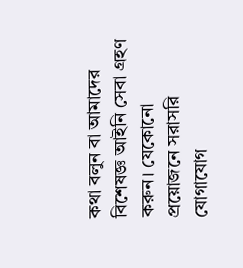কথা বলুন বা আমাদের বিশেষজ্ঞ আইনি সেবা গ্রহণ করুন। যেকোনো প্রয়োজনে সরাসরি যোগাযোগ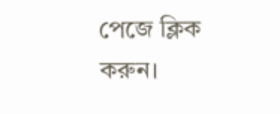পেজে ক্লিক করুন।